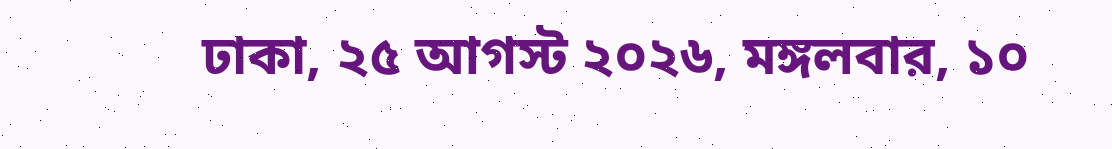ঢাকা, ২৫ আগস্ট ২০২৬, মঙ্গলবার, ১০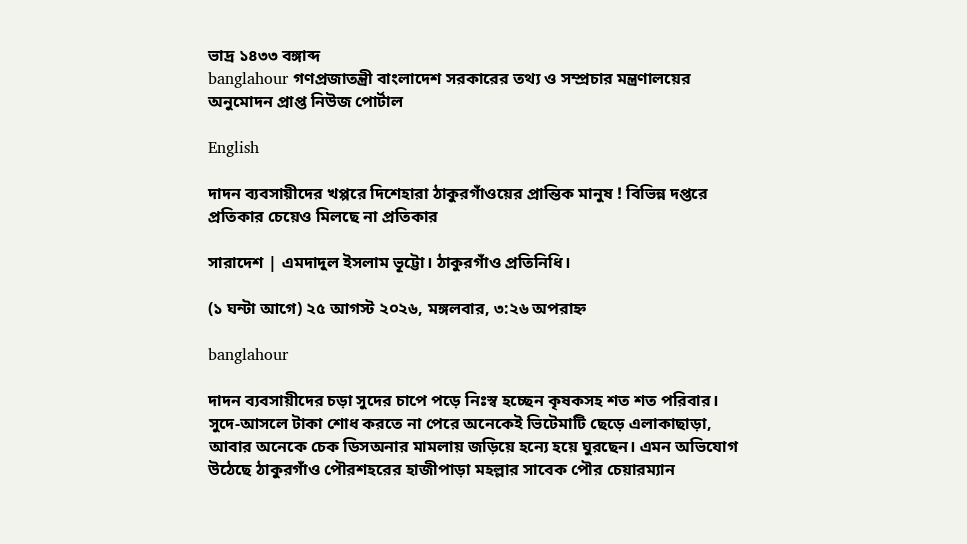ভাদ্র ১৪৩৩ বঙ্গাব্দ
banglahour গণপ্রজাতন্ত্রী বাংলাদেশ সরকারের তথ্য ও সম্প্রচার মন্ত্রণালয়ের অনুমোদন প্রাপ্ত নিউজ পোর্টাল

English

দাদন ব্যবসায়ীদের খপ্পরে দিশেহারা ঠাকুরগাঁওয়ের প্রান্তিক মানুষ ! বিভিন্ন দপ্তরে প্রতিকার চেয়েও মিলছে না প্রতিকার

সারাদেশ | এমদাদুল ইসলাম ভূট্টো। ঠাকুরগাঁও প্রতিনিধি।

(১ ঘন্টা আগে) ২৫ আগস্ট ২০২৬, মঙ্গলবার, ৩:২৬ অপরাহ্ন

banglahour

দাদন ব্যবসায়ীদের চড়া সুদের চাপে পড়ে নিঃস্ব হচ্ছেন কৃষকসহ শত শত পরিবার। সুদে-আসলে টাকা শোধ করতে না পেরে অনেকেই ভিটেমাটি ছেড়ে এলাকাছাড়া, আবার অনেকে চেক ডিসঅনার মামলায় জড়িয়ে হন্যে হয়ে ঘুরছেন। এমন অভিযোগ উঠেছে ঠাকুরগাঁও পৌরশহরের হাজীপাড়া মহল্লার সাবেক পৌর চেয়ারম্যান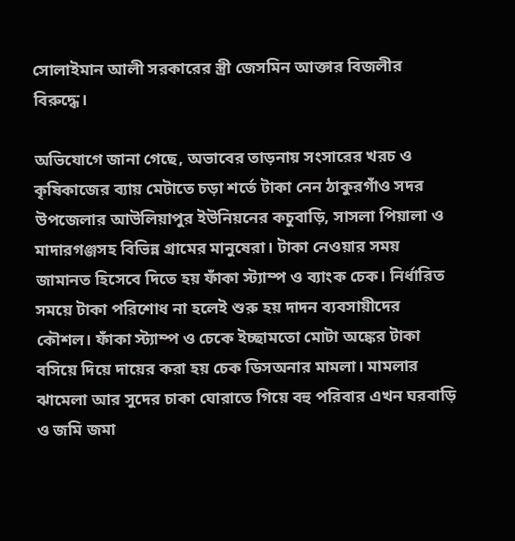সোলাইমান আলী সরকারের স্ত্রী জেসমিন আক্তার বিজলীর বিরুদ্ধে।

অভিযোগে জানা গেছে, অভাবের তাড়নায় সংসারের খরচ ও কৃষিকাজের ব্যায় মেটাতে চড়া শর্তে টাকা নেন ঠাকুরগাঁও সদর উপজেলার আউলিয়াপুর ইউনিয়নের কচুবাড়ি, সাসলা পিয়ালা ও মাদারগঞ্জসহ বিভিন্ন গ্রামের মানুষেরা। টাকা নেওয়ার সময় জামানত হিসেবে দিতে হয় ফাঁকা স্ট্যাম্প ও ব্যাংক চেক। নির্ধারিত সময়ে টাকা পরিশোধ না হলেই শুরু হয় দাদন ব্যবসায়ীদের কৌশল। ফাঁকা স্ট্যাম্প ও চেকে ইচ্ছামতো মোটা অঙ্কের টাকা বসিয়ে দিয়ে দায়ের করা হয় চেক ডিসঅনার মামলা। মামলার ঝামেলা আর সুদের চাকা ঘোরাতে গিয়ে বহু পরিবার এখন ঘরবাড়ি ও জমি জমা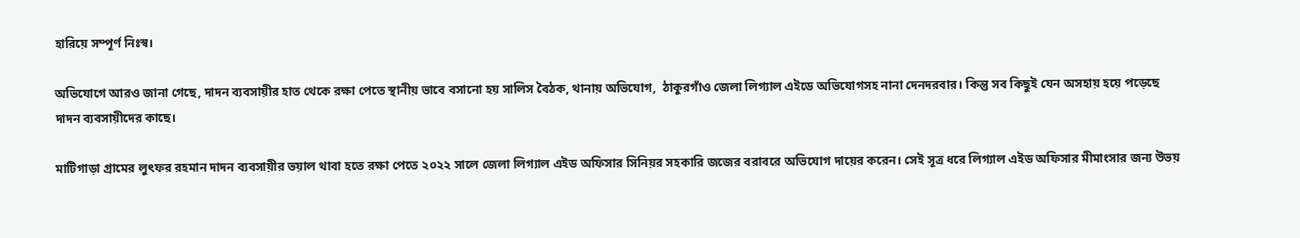হারিয়ে সম্পূর্ণ নিঃস্ব।

অভিযোগে আরও জানা গেছে, দাদন ব্যবসায়ীর হাত থেকে রক্ষা পেতে স্থানীয় ভাবে বসানো হয় সালিস বৈঠক, থানায় অভিযোগ,  ঠাকুরগাঁও জেলা লিগ্যাল এইডে অভিযোগসহ নানা দেনদরবার। কিন্তু সব কিছুই যেন অসহায় হয়ে পড়েছে দাদন ব্যবসায়ীদের কাছে।

মাটিগাড়া গ্রামের লুৎফর রহমান দাদন ব্যবসায়ীর ভয়াল থাবা হতে রক্ষা পেতে ২০২২ সালে জেলা লিগ্যাল এইড অফিসার সিনিয়র সহকারি জজের বরাবরে অভিযোগ দায়ের করেন। সেই সূত্র ধরে লিগ্যাল এইড অফিসার মীমাংসার জন্য উভয়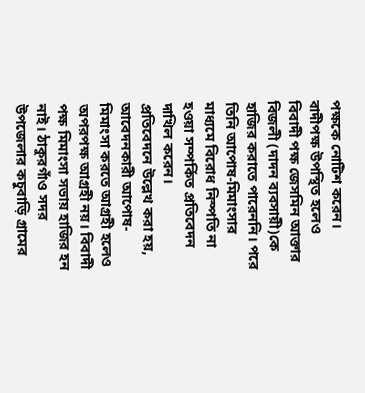পক্ষকে নোটিশ করেন। বাদীপক্ষ উপস্থিত হলেও বিবাদী পক্ষ জেসমিন আক্তার বিজলী (দাদন ব্যবসায়ী)কে হাজির করাতে পারেননি। পরে তিনি আপোষ-মিমাংসার মাধ্যমে বিরোধ নিস্পতি না হওয়া সম্পর্কিত প্রতিবেদন দাখিল করেন।
প্রতিবেদনে উল্লেখ করা হয়, আবেদনকারী আপোষ-মিমাংসা করতে আগ্রহী হলেও অপরপক্ষ আগ্রহী নয়। বিবাদী পক্ষ মিমাংসা সভায় হাজির হন নাই। ঠাকুরগাঁও সদর উপজেলার কচুবাড়ি গ্রামের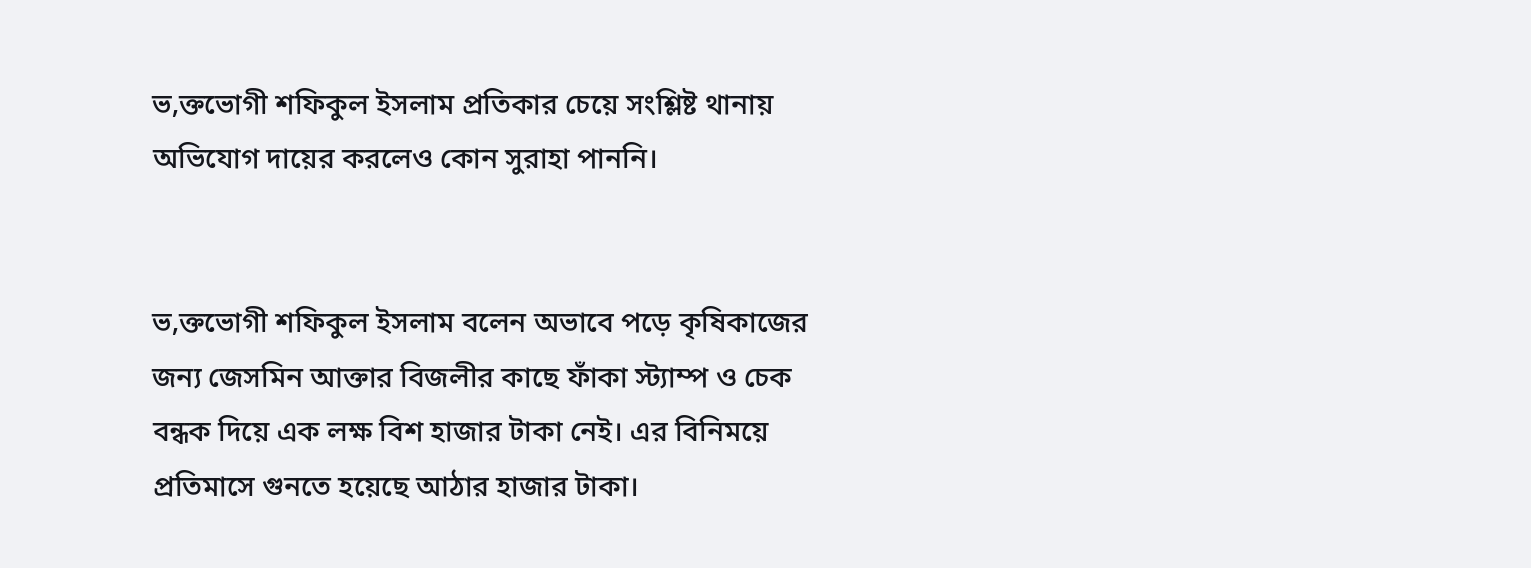ভ‚ক্তভোগী শফিকুল ইসলাম প্রতিকার চেয়ে সংশ্লিষ্ট থানায় অভিযোগ দায়ের করলেও কোন সুরাহা পাননি।


ভ‚ক্তভোগী শফিকুল ইসলাম বলেন অভাবে পড়ে কৃষিকাজের জন্য জেসমিন আক্তার বিজলীর কাছে ফাঁকা স্ট্যাম্প ও চেক বন্ধক দিয়ে এক লক্ষ বিশ হাজার টাকা নেই। এর বিনিময়ে প্রতিমাসে গুনতে হয়েছে আঠার হাজার টাকা।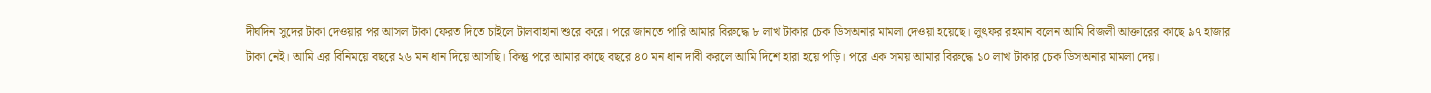দীর্ঘদিন সুদের টাকা দেওয়ার পর আসল টাকা ফেরত দিতে চাইলে টালবাহানা শুরে করে। পরে জানতে পারি আমার বিরুদ্ধে ৮ লাখ টাকার চেক ডিসঅনার মামলা দেওয়া হয়েছে। লুৎফর রহমান বলেন আমি বিজলী আক্তারের কাছে ৯৭ হাজার টাকা নেই। আমি এর বিনিময়ে বছরে ২৬ মন ধান দিয়ে আসছি। কিন্তু পরে আমার কাছে বছরে ৪০ মন ধান দাবী করলে আমি দিশে হারা হয়ে পড়ি। পরে এক সময় আমার বিরুদ্ধে ১০ লাখ টাকার চেক ডিসঅনার মামলা দেয়।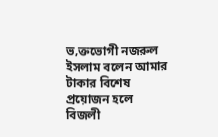ভ‚ক্তভোগী নজরুল ইসলাম বলেন আমার টাকার বিশেষ প্রয়োজন হলে বিজলী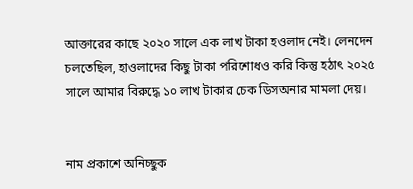আক্তারের কাছে ২০২০ সালে এক লাখ টাকা হওলাদ নেই। লেনদেন চলতেছিল, হাওলাদের কিছু টাকা পরিশোধও করি কিন্তু হঠাৎ ২০২৫ সালে আমার বিরুদ্ধে ১০ লাখ টাকার চেক ডিসঅনার মামলা দেয়।


নাম প্রকাশে অনিচ্ছুক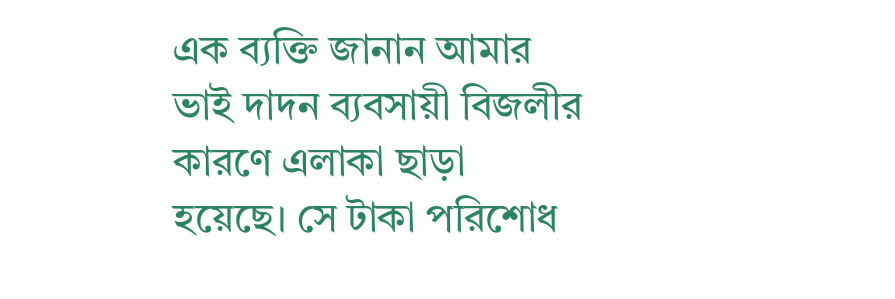এক ব্যক্তি জানান আমার ভাই দাদন ব্যবসায়ী বিজলীর কারণে এলাকা ছাড়া হয়েছে। সে টাকা পরিশোধ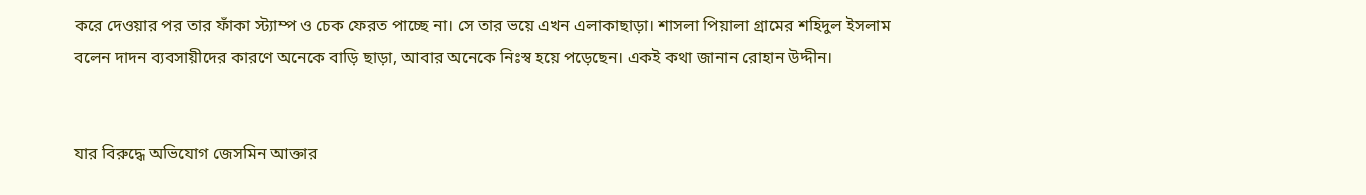করে দেওয়ার পর তার ফাঁকা স্ট্যাম্প ও চেক ফেরত পাচ্ছে না। সে তার ভয়ে এখন এলাকাছাড়া। শাসলা পিয়ালা গ্রামের শহিদুল ইসলাম বলেন দাদন ব্যবসায়ীদের কারণে অনেকে বাড়ি ছাড়া, আবার অনেকে নিঃস্ব হয়ে পড়েছেন। একই কথা জানান রোহান উদ্দীন।


যার বিরুদ্ধে অভিযোগ জেসমিন আক্তার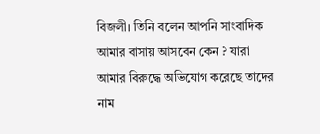বিজলী। তিনি বলেন আপনি সাংবাদিক আমার বাসায় আসবেন কেন ? যারা আমার বিরুদ্ধে অভিযোগ করেছে তাদের নাম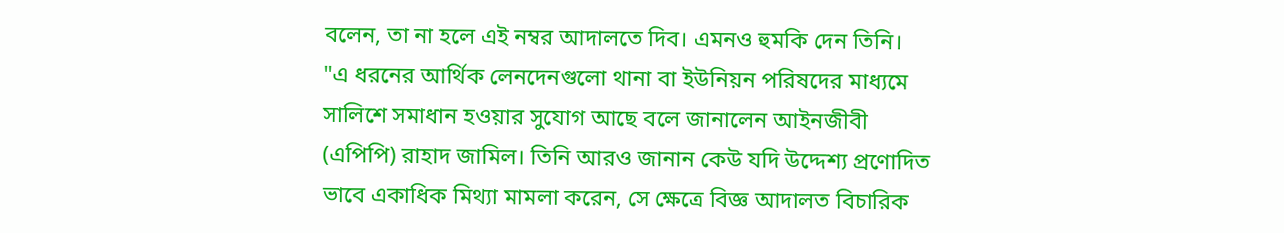বলেন, তা না হলে এই নম্বর আদালতে দিব। এমনও হুমকি দেন তিনি।
"এ ধরনের আর্থিক লেনদেনগুলো থানা বা ইউনিয়ন পরিষদের মাধ্যমে সালিশে সমাধান হওয়ার সুযোগ আছে বলে জানালেন আইনজীবী (এপিপি) রাহাদ জামিল। তিনি আরও জানান কেউ যদি উদ্দেশ্য প্রণোদিত ভাবে একাধিক মিথ্যা মামলা করেন, সে ক্ষেত্রে বিজ্ঞ আদালত বিচারিক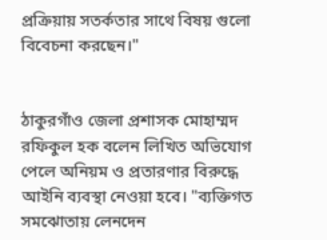প্রক্রিয়ায় সতর্কতার সাথে বিষয় গুলো বিবেচনা করছেন।"


ঠাকুরগাঁও জেলা প্রশাসক মোহাম্মদ রফিকুল হক বলেন লিখিত অভিযোগ পেলে অনিয়ম ও প্রতারণার বিরুদ্ধে আইনি ব্যবস্থা নেওয়া হবে। "ব্যক্তিগত সমঝোতায় লেনদেন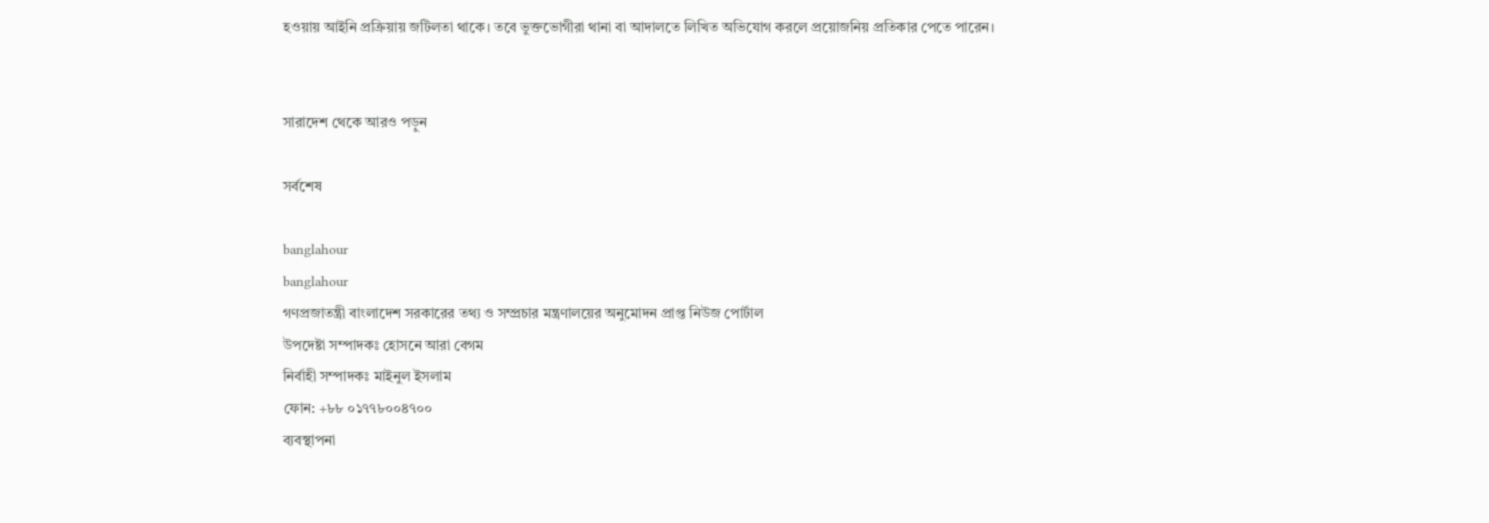হওয়ায় আইনি প্রক্রিয়ায় জটিলতা থাকে। তবে ভুক্তভোগীরা থানা বা আদালতে লিখিত অভিযোগ করলে প্রয়োজনিয় প্রতিকার পেতে পারেন।


সারাদেশ থেকে আরও পড়ুন

সর্বশেষ

banglahour
banglahour
গণপ্রজাতন্ত্রী বাংলাদেশ সরকারের তথ্য ও সম্প্রচার মন্ত্রণালয়ের অনুমোদন প্রাপ্ত নিউজ পোর্টাল
উপদেষ্টা সম্পাদকঃ হোসনে আরা বেগম
নির্বাহী সম্পাদকঃ মাইনুল ইসলাম
ফোন: +৮৮ ০১৭৭৮০০৪৭০০
ব্যবস্থাপনা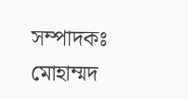সম্পাদকঃ মোহাম্মদ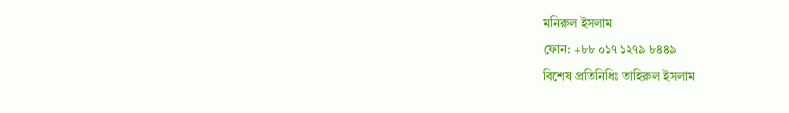মনিরুল ইসলাম
ফোন: +৮৮ ০১৭ ১২৭৯ ৮৪৪৯
বিশেষ প্রতিনিধিঃ তাহিরুল ইসলাম